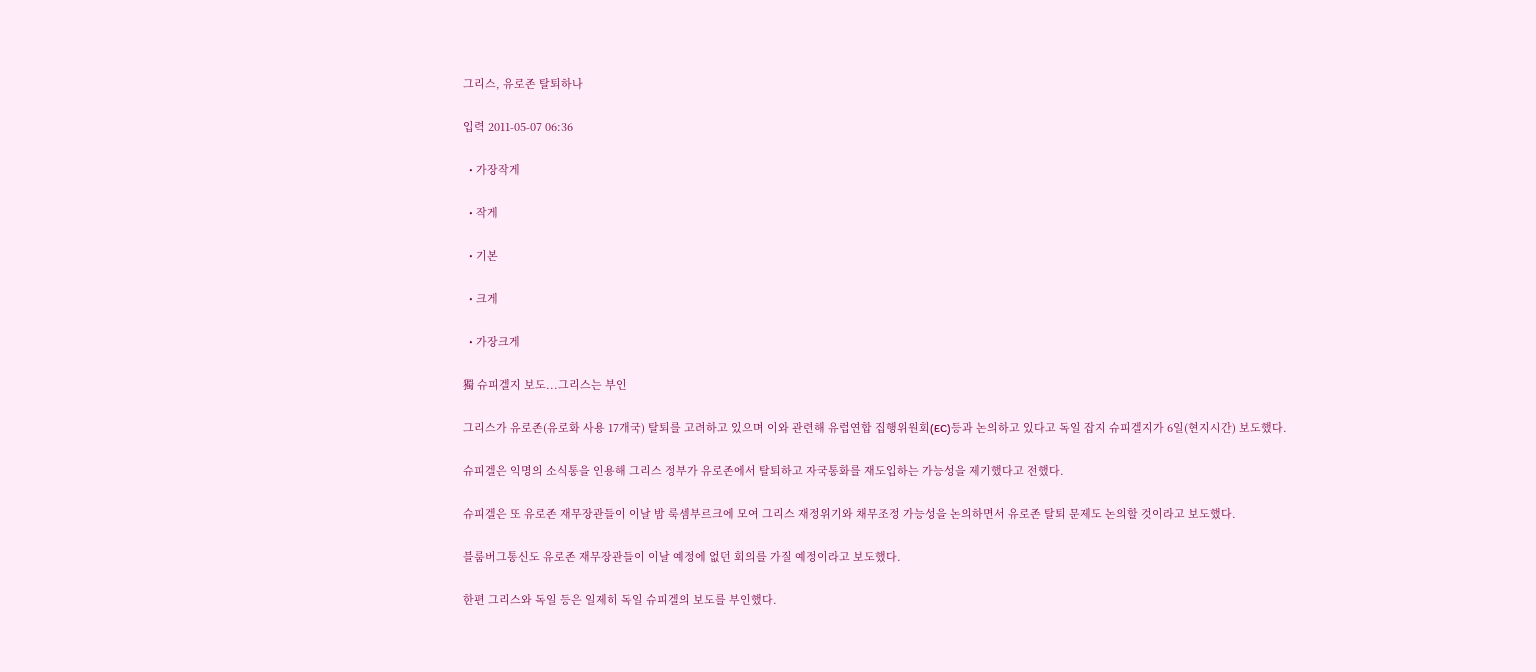그리스, 유로존 탈퇴하나

입력 2011-05-07 06:36

  • 가장작게

  • 작게

  • 기본

  • 크게

  • 가장크게

獨 슈피겔지 보도...그리스는 부인

그리스가 유로존(유로화 사용 17개국) 탈퇴를 고려하고 있으며 이와 관련해 유럽연합 집행위원회(EC)등과 논의하고 있다고 독일 잡지 슈피겔지가 6일(현지시간) 보도했다.

슈피겔은 익명의 소식통을 인용해 그리스 정부가 유로존에서 탈퇴하고 자국통화를 재도입하는 가능성을 제기했다고 전했다.

슈피겔은 또 유로존 재무장관들이 이날 밤 룩셈부르크에 모여 그리스 재정위기와 채무조정 가능성을 논의하면서 유로존 탈퇴 문제도 논의할 것이라고 보도했다.

블룸버그통신도 유로존 재무장관들이 이날 예정에 없던 회의를 가질 예정이라고 보도했다.

한편 그리스와 독일 등은 일제히 독일 슈피겔의 보도를 부인했다.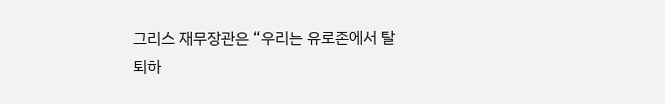그리스 재무장관은 “우리는 유로존에서 탈퇴하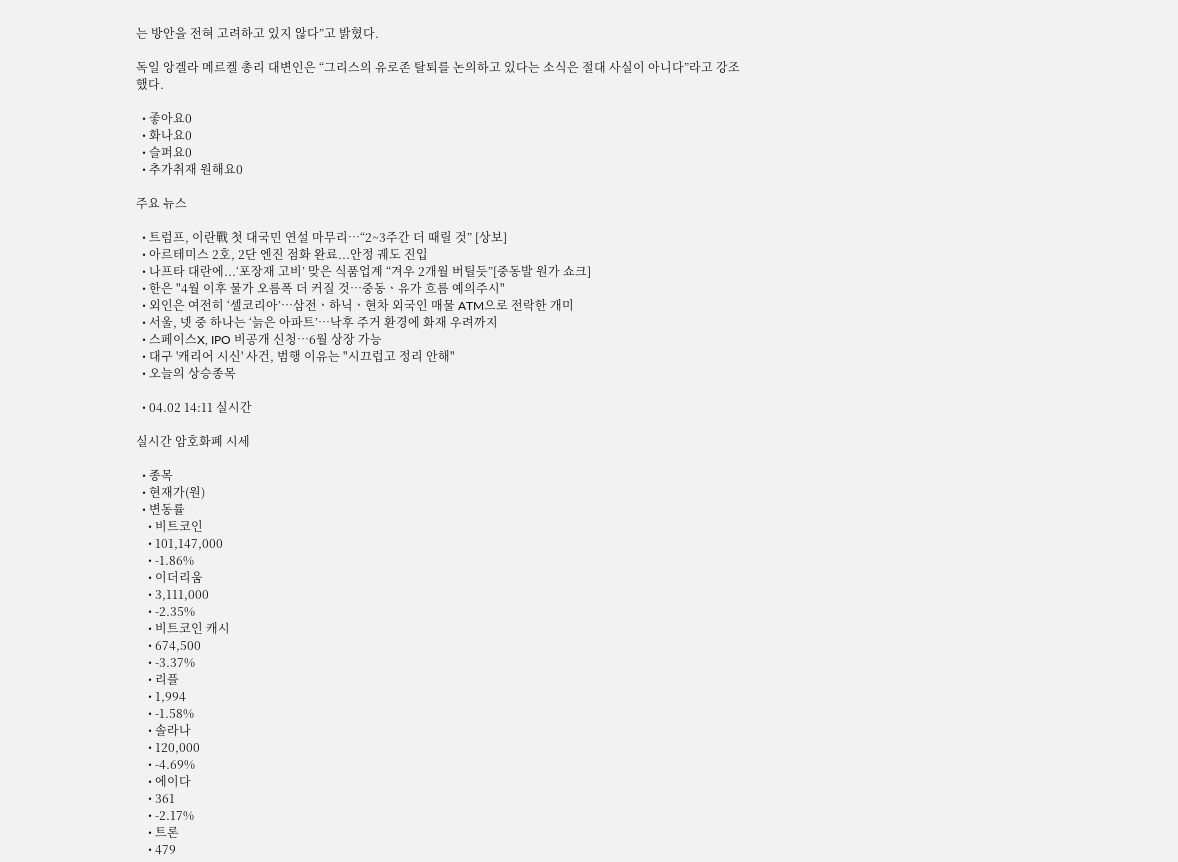는 방안을 전혀 고려하고 있지 않다”고 밝혔다.

독일 앙겔라 메르켈 총리 대변인은 “그리스의 유로존 탈퇴를 논의하고 있다는 소식은 절대 사실이 아니다”라고 강조했다.

  • 좋아요0
  • 화나요0
  • 슬퍼요0
  • 추가취재 원해요0

주요 뉴스

  • 트럼프, 이란戰 첫 대국민 연설 마무리…“2~3주간 더 때릴 것” [상보]
  • 아르테미스 2호, 2단 엔진 점화 완료...안정 궤도 진입
  • 나프타 대란에...‘포장재 고비’ 맞은 식품업계 “겨우 2개월 버틸듯”[중동발 원가 쇼크]
  • 한은 "4월 이후 물가 오름폭 더 커질 것⋯중동ㆍ유가 흐름 예의주시"
  • 외인은 여전히 ‘셀코리아’⋯삼전ㆍ하닉ㆍ현차 외국인 매물 ATM으로 전락한 개미
  • 서울, 넷 중 하나는 ‘늙은 아파트’…낙후 주거 환경에 화재 우려까지
  • 스페이스X, IPO 비공개 신청⋯6월 상장 가능
  • 대구 '캐리어 시신' 사건, 범행 이유는 "시끄럽고 정리 안해"
  • 오늘의 상승종목

  • 04.02 14:11 실시간

실시간 암호화폐 시세

  • 종목
  • 현재가(원)
  • 변동률
    • 비트코인
    • 101,147,000
    • -1.86%
    • 이더리움
    • 3,111,000
    • -2.35%
    • 비트코인 캐시
    • 674,500
    • -3.37%
    • 리플
    • 1,994
    • -1.58%
    • 솔라나
    • 120,000
    • -4.69%
    • 에이다
    • 361
    • -2.17%
    • 트론
    • 479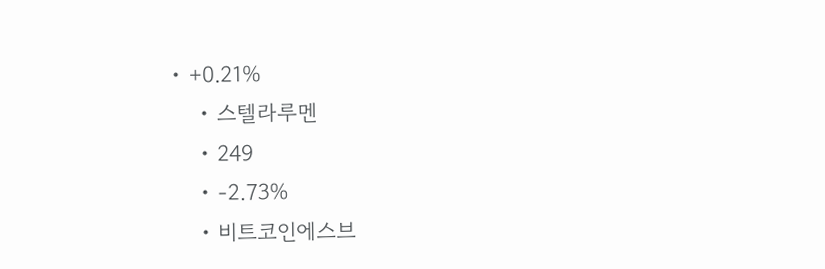• +0.21%
    • 스텔라루멘
    • 249
    • -2.73%
    • 비트코인에스브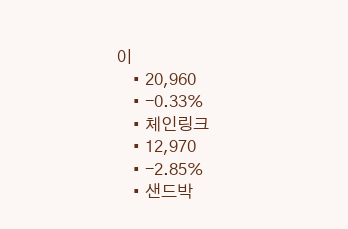이
    • 20,960
    • -0.33%
    • 체인링크
    • 12,970
    • -2.85%
    • 샌드박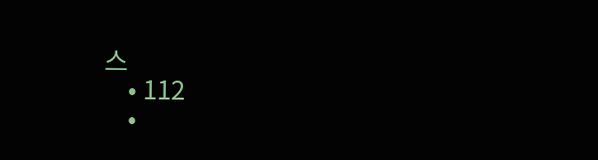스
    • 112
    •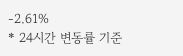-2.61%
* 24시간 변동률 기준